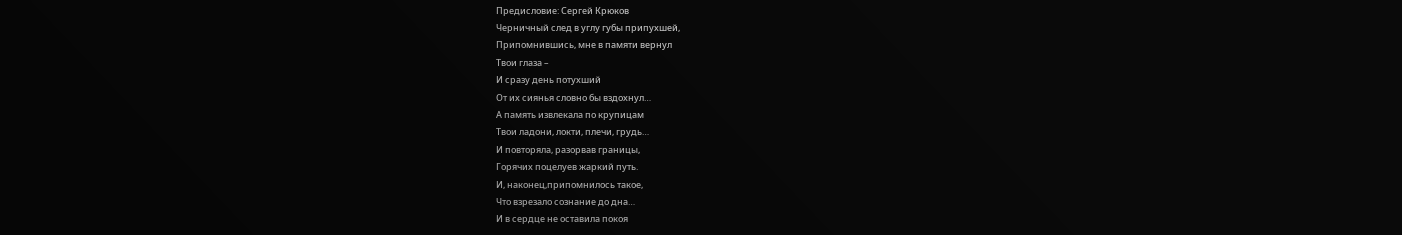Предисловие: Сергей Крюков
Черничный след в углу губы припухшей,
Припомнившись, мне в памяти вернул
Твои глаза –
И сразу день потухший
От их сиянья словно бы вздохнул…
А память извлекала по крупицам
Твои ладони, локти, плечи, грудь…
И повторяла, разорвав границы,
Горячих поцелуев жаркий путь.
И, наконец,припомнилось такое,
Что взрезало сознание до дна…
И в сердце не оставила покоя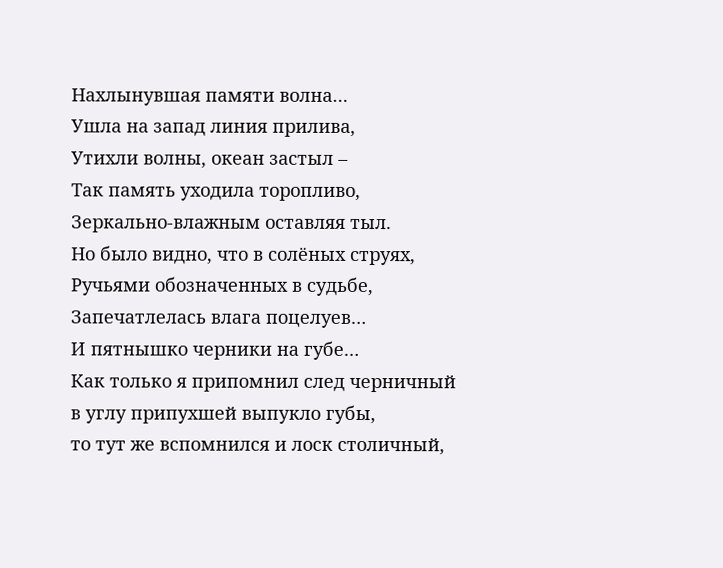Нахлынувшая памяти волна…
Ушла на запад линия прилива,
Утихли волны, океан застыл –
Так память уходила торопливо,
Зеркально-влажным оставляя тыл.
Но было видно, что в солёных струях,
Ручьями обозначенных в судьбе,
Запечатлелась влага поцелуев…
И пятнышко черники на губе…
Как только я припомнил след черничный
в углу припухшей выпукло губы,
то тут же вспомнился и лоск столичный,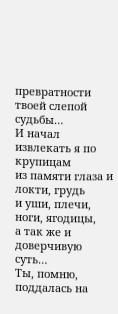превратности твоей слепой судьбы…
И начал извлекать я по крупицам
из памяти глаза и локти, грудь
и уши, плечи, ноги, ягодицы,
а так же и доверчивую суть…
Ты, помню, поддалась на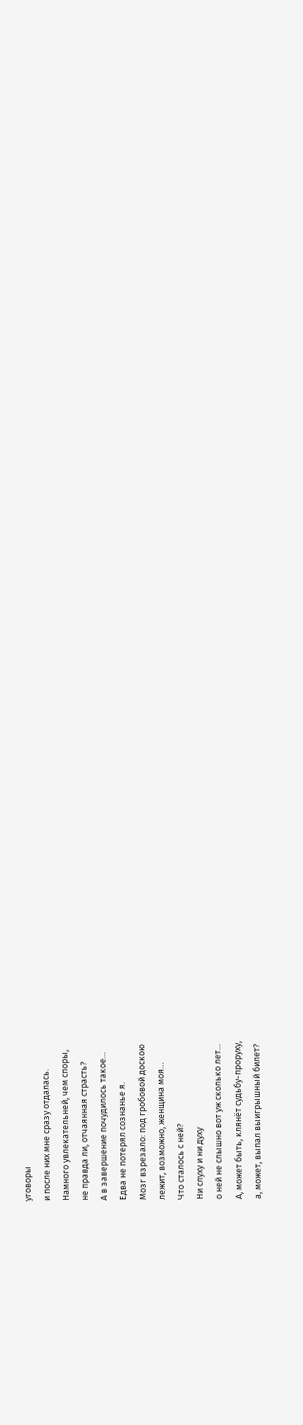уговоры
и после них мне сразу отдалась.
Намного увлекательней, чем споры,
не правда ли, отчаянная страсть?
А в завершение почудилось такое…
Едва не потерял сознанье я.
Мозг взрезало: под гробовой доскою
лежит, возможно, женщина моя…
Что сталось с ней?
Ни слуху и ни духу
о ней не слышно вот уж сколько лет…
А, может быть, клянёт судьбу-проруху,
а, может, выпал выигрышный билет?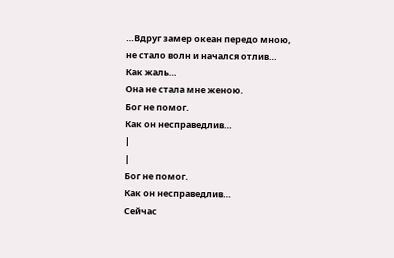…Вдруг замер океан передо мною,
не стало волн и начался отлив…
Как жаль…
Она не стала мне женою.
Бог не помог.
Как он несправедлив…
|
|
Бог не помог.
Как он несправедлив…
Сейчас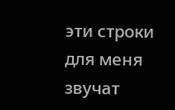эти строки для меня звучат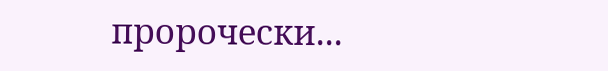пророчески...